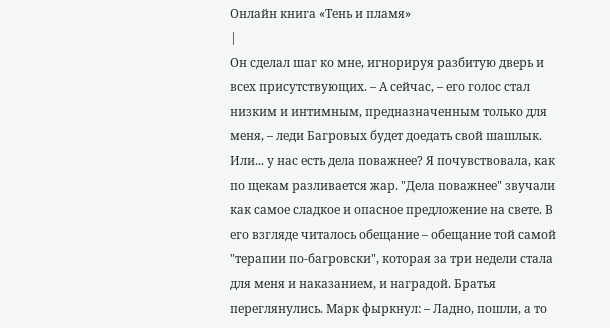Онлайн книга «Тень и пламя»
|
Он сделал шаг ко мне, игнорируя разбитую дверь и всех присутствующих. – А сейчас, – его голос стал низким и интимным, предназначенным только для меня, – леди Багровых будет доедать свой шашлык. Или... у нас есть дела поважнее? Я почувствовала, как по щекам разливается жар. "Дела поважнее" звучали как самое сладкое и опасное предложение на свете. В его взгляде читалось обещание – обещание той самой "терапии по-багровски", которая за три недели стала для меня и наказанием, и наградой. Братья переглянулись. Марк фыркнул: – Ладно, пошли, а то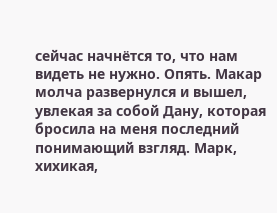сейчас начнётся то, что нам видеть не нужно. Опять. Макар молча развернулся и вышел, увлекая за собой Дану, которая бросила на меня последний понимающий взгляд. Марк, хихикая,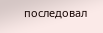последовал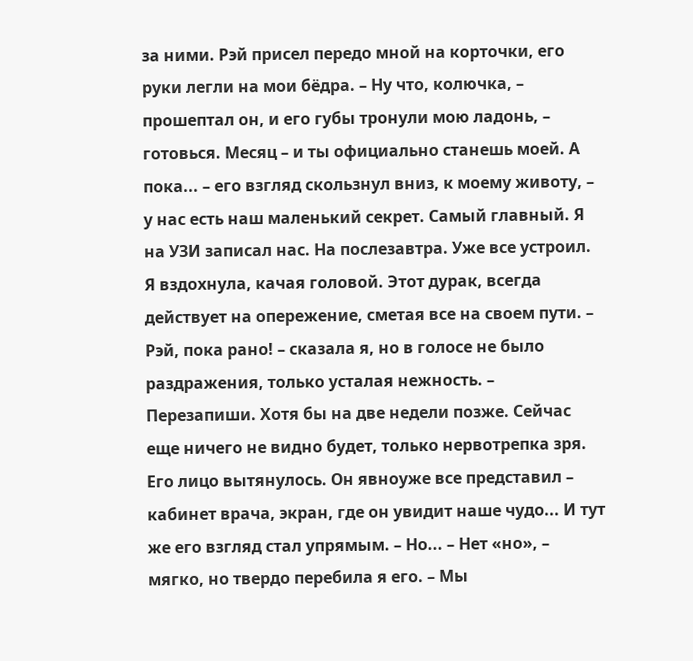за ними. Рэй присел передо мной на корточки, его руки легли на мои бёдра. – Ну что, колючка, – прошептал он, и его губы тронули мою ладонь, – готовься. Месяц – и ты официально станешь моей. А пока... – его взгляд скользнул вниз, к моему животу, – у нас есть наш маленький секрет. Самый главный. Я на УЗИ записал нас. На послезавтра. Уже все устроил. Я вздохнула, качая головой. Этот дурак, всегда действует на опережение, сметая все на своем пути. – Рэй, пока рано! – сказала я, но в голосе не было раздражения, только усталая нежность. – Перезапиши. Хотя бы на две недели позже. Сейчас еще ничего не видно будет, только нервотрепка зря. Его лицо вытянулось. Он явноуже все представил – кабинет врача, экран, где он увидит наше чудо... И тут же его взгляд стал упрямым. – Но... – Нет «но», – мягко, но твердо перебила я его. – Мы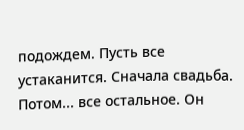подождем. Пусть все устаканится. Сначала свадьба. Потом... все остальное. Он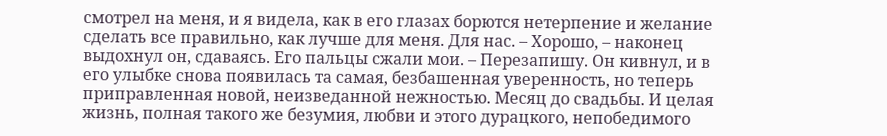смотрел на меня, и я видела, как в его глазах борются нетерпение и желание сделать все правильно, как лучше для меня. Для нас. – Хорошо, – наконец выдохнул он, сдаваясь. Его пальцы сжали мои. – Перезапишу. Он кивнул, и в его улыбке снова появилась та самая, безбашенная уверенность, но теперь приправленная новой, неизведанной нежностью. Месяц до свадьбы. И целая жизнь, полная такого же безумия, любви и этого дурацкого, непобедимого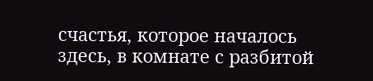счастья, которое началось здесь, в комнате с разбитой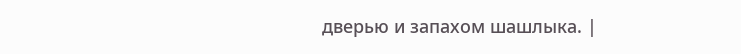дверью и запахом шашлыка. |